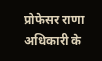प्रोफेसर राणा अधिकारी के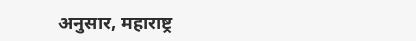अनुसार, महाराष्ट्र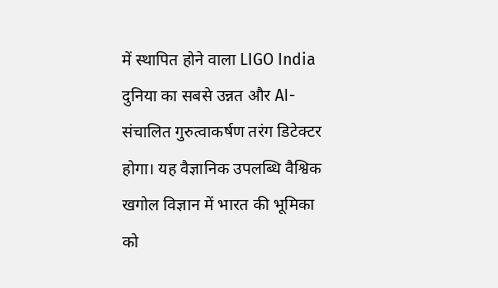में स्थापित होने वाला LIGO India दुनिया का सबसे उन्नत और AI-संचालित गुरुत्वाकर्षण तरंग डिटेक्टर होगा। यह वैज्ञानिक उपलब्धि वैश्विक खगोल विज्ञान में भारत की भूमिका को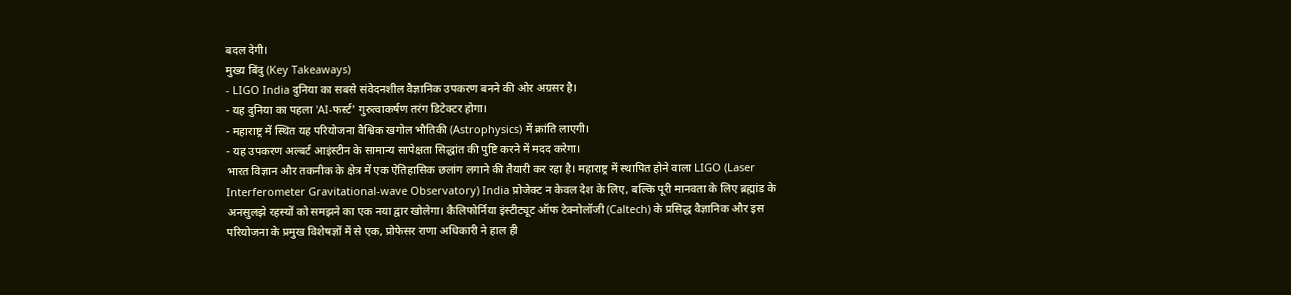बदल देगी।
मुख्य बिंदु (Key Takeaways)
- LIGO India दुनिया का सबसे संवेदनशील वैज्ञानिक उपकरण बनने की ओर अग्रसर है।
- यह दुनिया का पहला 'AI-फर्स्ट' गुरुत्वाकर्षण तरंग डिटेक्टर होगा।
- महाराष्ट्र में स्थित यह परियोजना वैश्विक खगोल भौतिकी (Astrophysics) में क्रांति लाएगी।
- यह उपकरण अल्बर्ट आइंस्टीन के सामान्य सापेक्षता सिद्धांत की पुष्टि करने में मदद करेगा।
भारत विज्ञान और तकनीक के क्षेत्र में एक ऐतिहासिक छलांग लगाने की तैयारी कर रहा है। महाराष्ट्र में स्थापित होने वाला LIGO (Laser Interferometer Gravitational-wave Observatory) India प्रोजेक्ट न केवल देश के लिए, बल्कि पूरी मानवता के लिए ब्रह्मांड के अनसुलझे रहस्यों को समझने का एक नया द्वार खोलेगा। कैलिफोर्निया इंस्टीट्यूट ऑफ टेक्नोलॉजी (Caltech) के प्रसिद्ध वैज्ञानिक और इस परियोजना के प्रमुख विशेषज्ञों में से एक, प्रोफेसर राणा अधिकारी ने हाल ही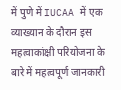में पुणे में IUCAA में एक व्याख्यान के दौरान इस महत्वाकांक्षी परियोजना के बारे में महत्वपूर्ण जानकारी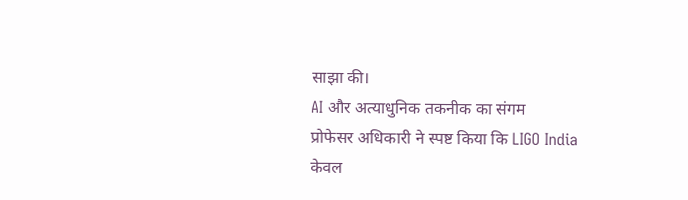साझा की।
AI और अत्याधुनिक तकनीक का संगम
प्रोफेसर अधिकारी ने स्पष्ट किया कि LIGO India केवल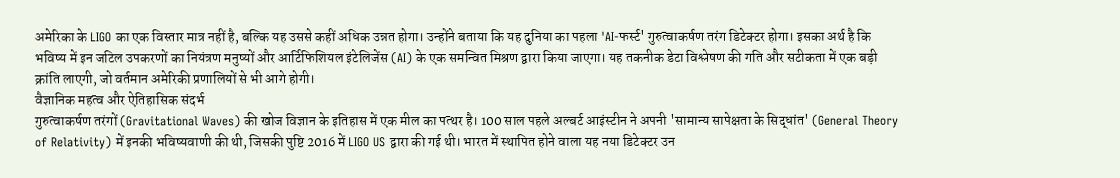अमेरिका के LIGO का एक विस्तार मात्र नहीं है, बल्कि यह उससे कहीं अधिक उन्नत होगा। उन्होंने बताया कि यह दुनिया का पहला 'AI-फर्स्ट' गुरुत्वाकर्षण तरंग डिटेक्टर होगा। इसका अर्थ है कि भविष्य में इन जटिल उपकरणों का नियंत्रण मनुष्यों और आर्टिफिशियल इंटेलिजेंस (AI) के एक समन्वित मिश्रण द्वारा किया जाएगा। यह तकनीक डेटा विश्लेषण की गति और सटीकता में एक बड़ी क्रांति लाएगी, जो वर्तमान अमेरिकी प्रणालियों से भी आगे होगी।
वैज्ञानिक महत्व और ऐतिहासिक संदर्भ
गुरुत्वाकर्षण तरंगों (Gravitational Waves) की खोज विज्ञान के इतिहास में एक मील का पत्थर है। 100 साल पहले अल्बर्ट आइंस्टीन ने अपनी 'सामान्य सापेक्षता के सिद्धांत' (General Theory of Relativity) में इनकी भविष्यवाणी की थी, जिसकी पुष्टि 2016 में LIGO US द्वारा की गई थी। भारत में स्थापित होने वाला यह नया डिटेक्टर उन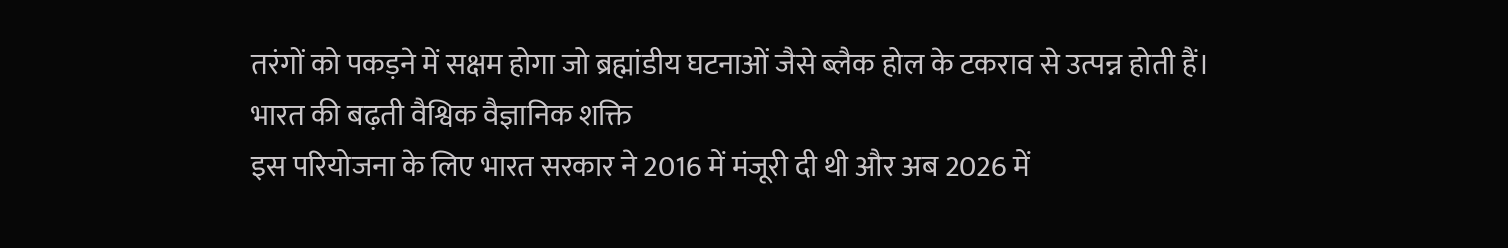तरंगों को पकड़ने में सक्षम होगा जो ब्रह्मांडीय घटनाओं जैसे ब्लैक होल के टकराव से उत्पन्न होती हैं।
भारत की बढ़ती वैश्विक वैज्ञानिक शक्ति
इस परियोजना के लिए भारत सरकार ने 2016 में मंजूरी दी थी और अब 2026 में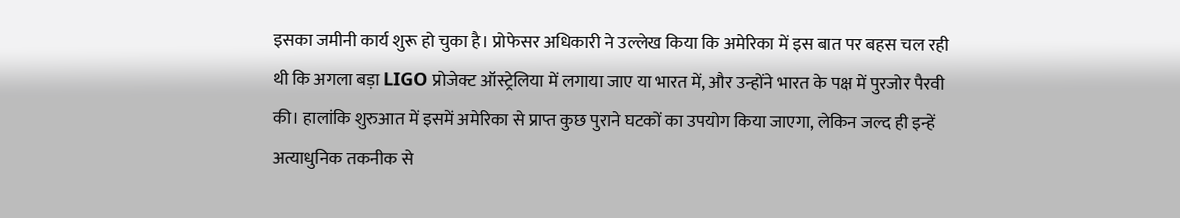इसका जमीनी कार्य शुरू हो चुका है। प्रोफेसर अधिकारी ने उल्लेख किया कि अमेरिका में इस बात पर बहस चल रही थी कि अगला बड़ा LIGO प्रोजेक्ट ऑस्ट्रेलिया में लगाया जाए या भारत में, और उन्होंने भारत के पक्ष में पुरजोर पैरवी की। हालांकि शुरुआत में इसमें अमेरिका से प्राप्त कुछ पुराने घटकों का उपयोग किया जाएगा, लेकिन जल्द ही इन्हें अत्याधुनिक तकनीक से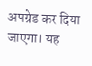अपग्रेड कर दिया जाएगा। यह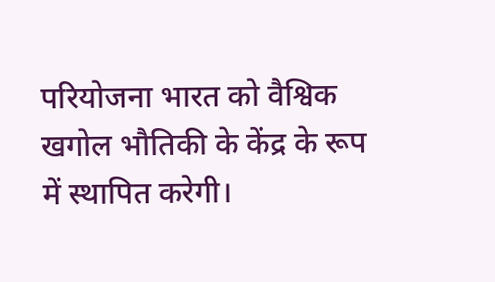परियोजना भारत को वैश्विक खगोल भौतिकी के केंद्र के रूप में स्थापित करेगी।